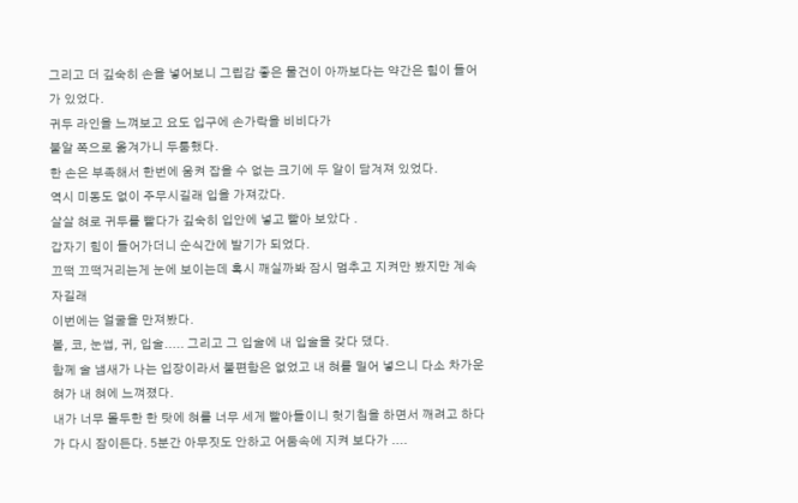그리고 더 깊숙히 손을 넣어보니 그립감 좋은 물건이 아까보다는 약간은 힘이 들어가 있었다.
귀두 라인을 느껴보고 요도 입구에 손가락을 비비다가
불알 쪽으로 옮겨가니 두툼했다.
한 손은 부족해서 한번에 움켜 잡을 수 없는 크기에 두 알이 담겨져 있었다.
역시 미동도 없이 주무시길래 입을 가져갔다.
살살 혀로 귀두를 빨다가 깊숙히 입안에 넣고 빨아 보았다 .
갑자기 힘이 들어가더니 순식간에 발기가 되었다.
끄떡 끄떡거리는게 눈에 보이는데 혹시 깨실까봐 잠시 멈추고 지켜만 봤지만 계속 자길래
이번에는 얼굴을 만져봤다.
볼, 코, 눈썹, 귀, 입술..... 그리고 그 입술에 내 입술을 갖다 댔다.
함께 술 냄새가 나는 입장이라서 불편함은 없었고 내 혀를 밀어 넣으니 다소 차가운 혀가 내 혀에 느껴졌다.
내가 너무 몰두한 한 탓에 혀를 너무 세게 빨아들이니 헛기침을 하면서 깨려고 하다가 다시 잠이든다. 5분간 아무짓도 안하고 어둠속에 지켜 보다가 ....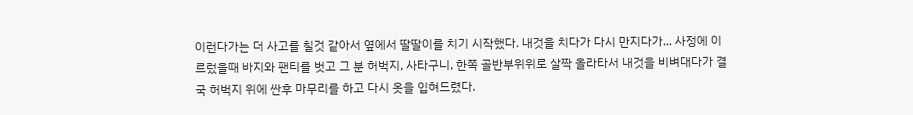이런다가는 더 사고를 칠것 같아서 옆에서 딸딸이를 치기 시작했다. 내것을 치다가 다시 만지다가... 사정에 이르렀을때 바지와 팬티를 벗고 그 분 허벅지, 사타구니, 한쪽 골반부위위로 살짝 올라타서 내것을 비벼대다가 결국 허벅지 위에 싼후 마무리를 하고 다시 옷을 입혀드렸다.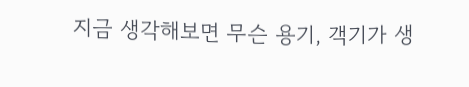지금 생각해보면 무슨 용기, 객기가 생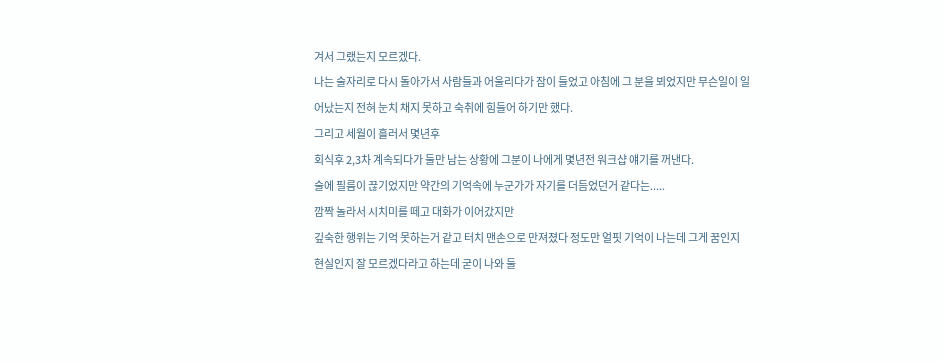겨서 그랬는지 모르겠다.
나는 술자리로 다시 돌아가서 사람들과 어울리다가 잠이 들었고 아침에 그 분을 뵈었지만 무슨일이 일어났는지 전혀 눈치 채지 못하고 숙취에 힘들어 하기만 했다.
그리고 세월이 흘러서 몇년후
회식후 2,3차 계속되다가 둘만 남는 상황에 그분이 나에게 몇년전 워크샵 얘기를 꺼낸다.
술에 필름이 끊기었지만 약간의 기억속에 누군가가 자기를 더듬었던거 같다는.....
깜짝 놀라서 시치미를 떼고 대화가 이어갔지만
깊숙한 행위는 기억 못하는거 같고 터치 맨손으로 만져졌다 정도만 얼핏 기억이 나는데 그게 꿈인지 현실인지 잘 모르겠다라고 하는데 굳이 나와 둘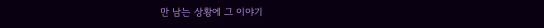만 남는 상황에 그 이야기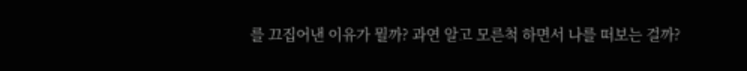를 끄집어낸 이유가 뭘까? 과연 알고 모른척 하면서 나를 떠보는 걸까?